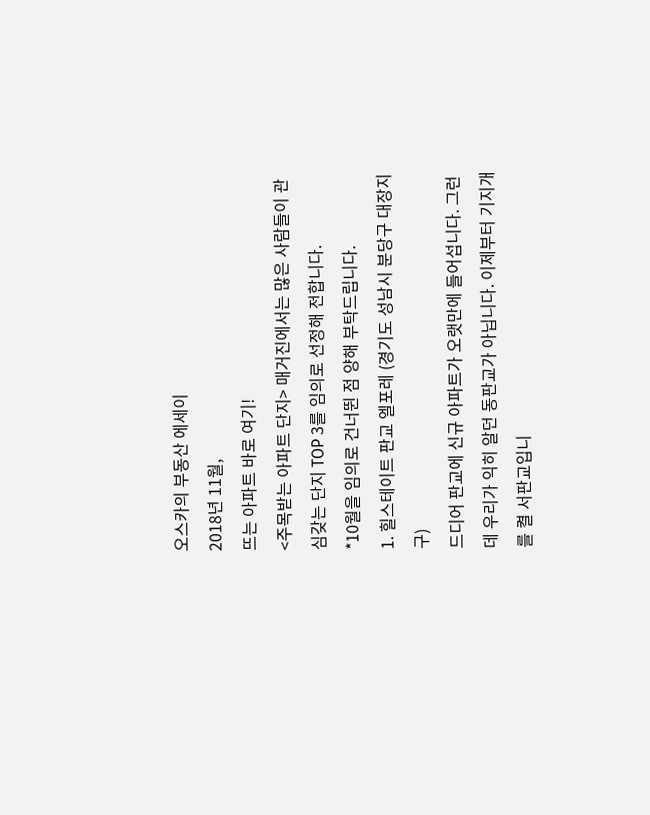오스카의 부동산 에세이
2018년 11월,
뜨는 아파트 바로 여기!
<주목받는 아파트 단지> 매거진에서는 많은 사람들이 관심갖는 단지 TOP 3를 임의로 선정해 전합니다.
*10월을 임의로 건너뛴 점 양해 부탁드립니다.
1. 힐스테이트 판교 엘포레 (경기도 성남시 분당구 대장지구)
드디어 판교에 신규 아파트가 오랫만에 들어섭니다. 그런데 우리가 익히 알던 동판교가 아닙니다. 이제부터 기지개를 켤 서판교입니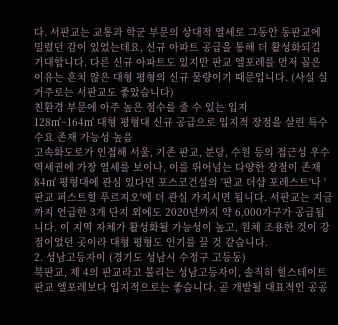다. 서판교는 교통과 학군 부문의 상대적 열세로 그동안 동판교에 밀렸던 감이 있었는데요, 신규 아파트 공급을 통해 더 활성화되길 기대합니다. 다른 신규 아파트도 있지만 판교 엘포레를 먼저 꼽은 이유는 흔치 않은 대형 평형의 신규 물량이기 때문입니다. (사실 실거주로는 서판교도 좋았습니다)
친환경 부문에 아주 높은 점수를 줄 수 있는 입지
128㎡~164㎡ 대형 평형대 신규 공급으로 입지적 장점을 살린 특수 수요 존재 가능성 높음
고속화도로가 인접해 서울, 기존 판교, 분당, 수원 등의 접근성 우수
역세권에 가장 열세를 보이나, 이를 뛰어넘는 다양한 장점이 존재
84㎡ 평형대에 관심 있다면 포스코건설의 '판교 더샵 포레스트'나 '판교 퍼스트힐 푸르지오'에 더 관심 가지시면 됩니다. 서판교는 지금까지 언급한 3개 단지 외에도 2020년까지 약 6,000가구가 공급됩니다. 이 지역 자체가 활성화될 가능성이 높고, 원체 조용한 것이 강점이었던 곳이라 대형 평형도 인기를 끌 것 같습니다.
2. 성남고등자이 (경기도 성남시 수정구 고등동)
북판교, 제 4의 판교라고 불리는 성남고등자이, 솔직히 힐스테이트 판교 엘포레보다 입지적으로는 좋습니다. 곧 개발될 대표적인 공공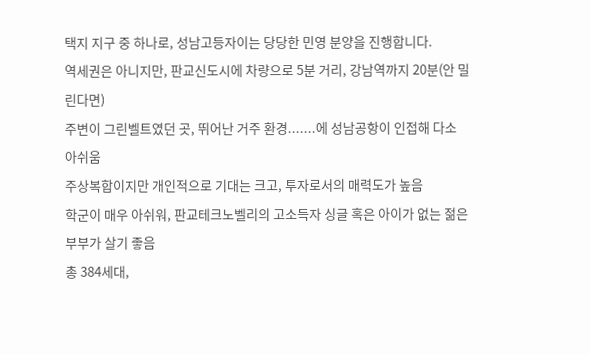택지 지구 중 하나로, 성남고등자이는 당당한 민영 분양을 진행합니다.
역세권은 아니지만, 판교신도시에 차량으로 5분 거리, 강남역까지 20분(안 밀린다면)
주변이 그린벨트였던 곳, 뛰어난 거주 환경.......에 성남공항이 인접해 다소 아쉬움
주상복합이지만 개인적으로 기대는 크고, 투자로서의 매력도가 높음
학군이 매우 아쉬워, 판교테크노벨리의 고소득자 싱글 혹은 아이가 없는 젊은 부부가 살기 좋음
총 384세대,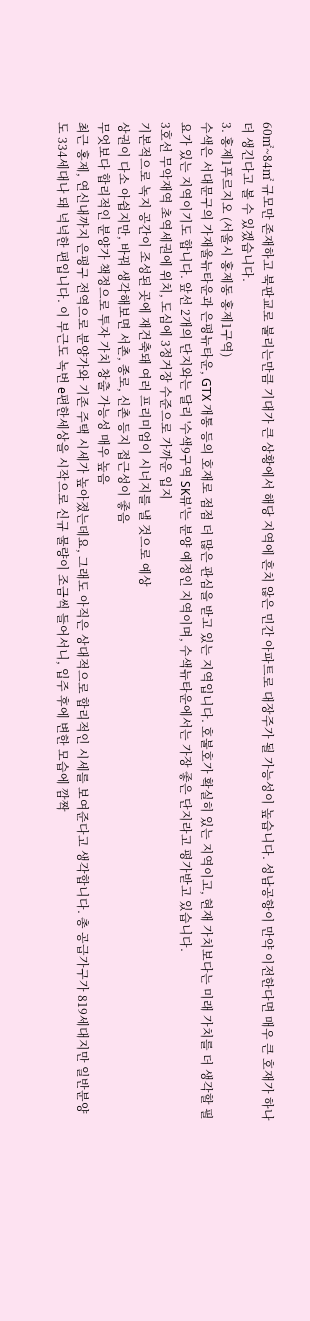60㎡~84㎡ 규모만 존재하고 북판교로 불리는만큼 기대가 큰 상황에서 해당 지역에 흔치 않은 민간 아파트로 대장주가 될 가능성이 높습니다. 성남공항이 만약 이전한다면 매우 큰 호재가 하나 더 생긴다고 볼 수 있겠습니다.
3. 홍제1푸르지오 (서울시 홍제동 홍제1구역)
수색은 서대문구의 가재울뉴타운과 은평뉴타운, GTX 개통 등의 호재로 점점 더 많은 관심을 받고 있는 지역입니다. 호불호가 확실히 있는 지역이고, 현재 가치보다는 미래 가치를 더 생각할 필요가 있는 지역이기도 합니다. 앞선 2개의 단지와는 달리 '수색9구역 SK뷰'는 분양 예정인 지역이며, 수색뉴타운에서는 가장 좋은 단지라고 평가받고 있습니다.
3호선 무악재역 초역세권에 위치, 도심에 3정거장 수준으로 가까운 입지
기본적으로 녹지 공간이 조성된 곳에 재건축돼 여러 프리미엄이 시너지를 낼 것으로 예상
상권이 다소 아쉽지만, 바꿔 생각해보면 서촌, 종로, 신촌 등지 접근성이 좋음
무엇보다 합리적인 분양가 책정으로 투자 가치 창출 가능성 매우 높음
최근 홍제, 연신내까지 은평구 전역으로 분양가와 기존 주택 시세가 높아졌는데요, 그래도 아직은 상대적으로 합리적인 시세를 보여준다고 생각합니다. 총 공급가구가 819세대지만 일반분양도 334세대나 돼 넉넉한 편입니다. 이 부근도 녹번 e편한세상을 시작으로 신규 물량이 조금씩 들어서니, 입주 후에 변한 모습에 깜짝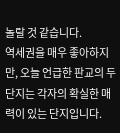놀랄 것 같습니다.
역세권을 매우 좋아하지만, 오늘 언급한 판교의 두 단지는 각자의 확실한 매력이 있는 단지입니다.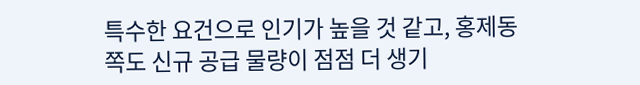특수한 요건으로 인기가 높을 것 같고, 홍제동 쪽도 신규 공급 물량이 점점 더 생기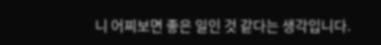니 어찌보면 좋은 일인 것 같다는 생각입니다.